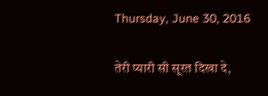Thursday, June 30, 2016

तेरी प्यारी सी सूरत दिखा दे,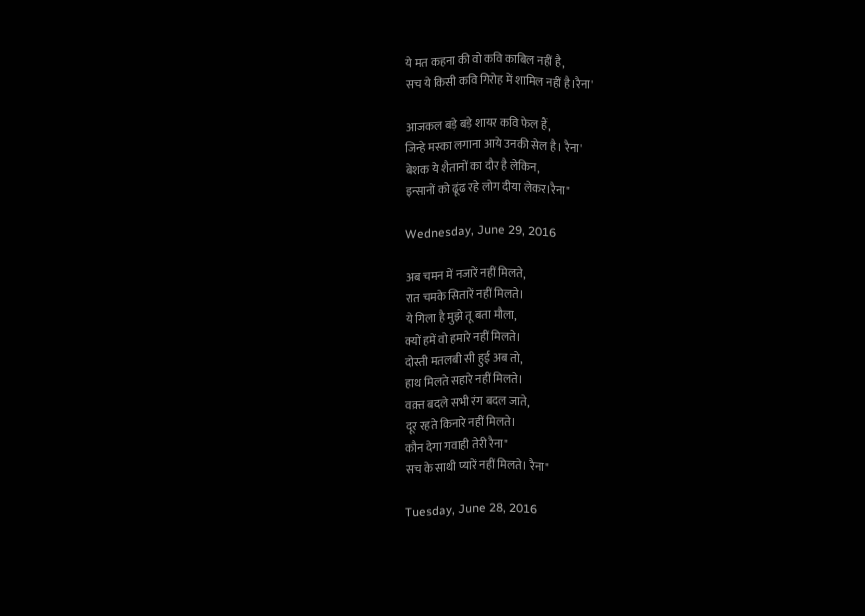ये मत कहना की वो कवि काबिल नहीं है,
सच ये किसी कवि गिरोह में शामिल नहीं है।रैना'

आजकल बड़े बड़े शायर कवि फेल हैं,
जिन्हे मस्का लगाना आये उनकी सेल है। रैना'
बेशक ये शैतानों का दौर है लेकिन,
इन्सानों को ढूंढ रहे लोग दीया लेकर।रैना"

Wednesday, June 29, 2016

अब चमन में नजारें नहीं मिलते,
रात चमके सितारें नहीं मिलते।
ये गिला है मुझे तू बता मौला,
क्यों हमें वो हमारे नहीं मिलते।
दोस्ती मतलबी सी हुई अब तो,
हाथ मिलते सहारे नहीं मिलते।
वक़्त बदले सभी रंग बदल जाते,
दूर रहते किनारे नहीं मिलते।
कौन देगा गवाही तेरी रैना"
सच के साथी प्यारें नहीं मिलते। रैना"

Tuesday, June 28, 2016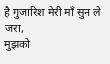है गुजारिश मेरी माँ सुन ले जरा,
मुझको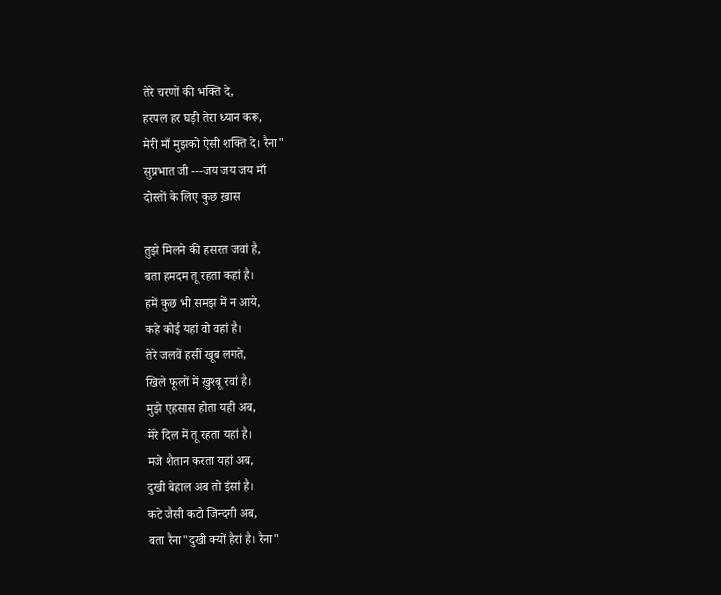तेरे चरणों की भक्ति दे,
हरपल हर घड़ी तेरा ध्यान करू,
मेरी माँ मुझको ऐसी शक्ति दे। रैना"
सुप्रभात जी ---जय जय जय माँ
दोस्तों के लिए कुछ ख़ास

तुझे मिलने की हसरत जवां है,
बता हमदम तू रहता कहां है।
हमें कुछ भी समझ में न आये,
कहे कोई यहां वो वहां है।
तेरे जलवें हसीं खूब लगते,
खिले फूलों में ख़ुश्बू रवां है।
मुझे एहसास होता यही अब,
मेरे दिल में तू रहता यहां है।
मजे शैतान करता यहां अब,
दुखी बेहाल अब तो इंसां है।
कटे जैसी कटो जिन्दगी अब,
बता रैना"दुखी क्यों हैरां है। रैना"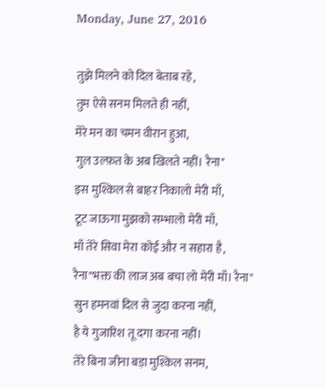Monday, June 27, 2016

तुझे मिलने को दिल बेताब रहे,
तुम ऐसे सनम मिलते ही नहीं,
मेरे मन का चमन वीरान हुआ,
गुल उल्फ़त के अब खिलते नहीं। रैना"
इस मुश्किल से बाहर निकालो मेरी माँ,
टूट जाऊगा मुझको सम्भालो मेरी माँ,
माँ तेरे सिवा मेरा कोई और न सहारा है,
रैना"भक्त की लाज अब बचा लो मेरी माँ। रैना"
सुन हमनवां दिल से जुदा करना नहीं,
है ये गुजारिश तू दगा करना नहीं।
तेरे बिना जीना बड़ा मुश्किल सनम,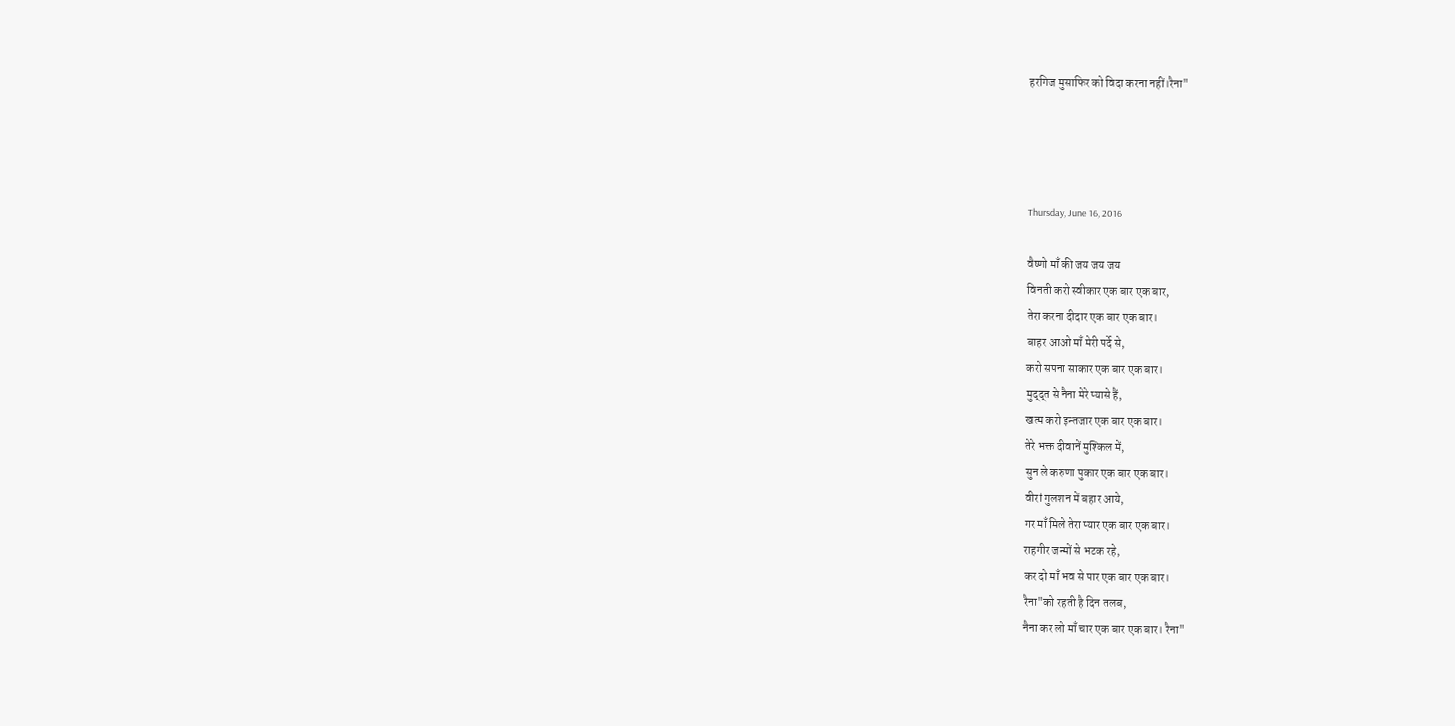हरगिज मुसाफिर को विदा करना नहीं।रैना"




Thursday, June 16, 2016

वैष्णो माँ की जय जय जय
विनती करो स्वीकार एक बार एक बार,
तेरा करना दीदार एक बार एक बार।
बाहर आओ माँ मेरी पर्दे से,
करो सपना साकार एक बार एक बार।
मुद्द्त से नैना मेरे प्यासे हैं,
खत्म करो इन्तजार एक बार एक बार।
तेरे भक्त दीवानें मुश्किल में,
सुन ले करुणा पुकार एक बार एक बार।
वीरां गुलशन में बहार आये,
गर माँ मिले तेरा प्यार एक बार एक बार।
राहगीर जन्मों से भटक रहे,
कर दो माँ भव से पार एक बार एक बार।
रैना"को रहती है दिन तलब,
नैना कर लो माँ चार एक बार एक बार। रैना"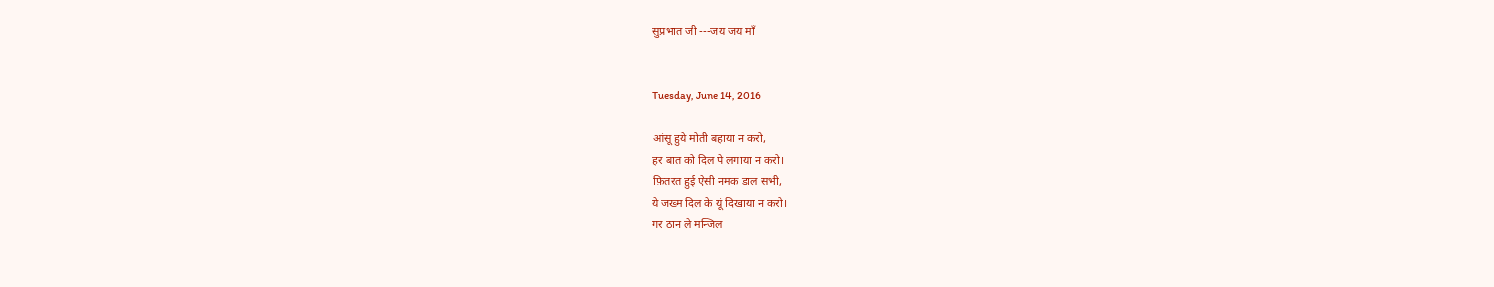सुप्रभात जी ---जय जय माँ


Tuesday, June 14, 2016

आंसू हुये मोती बहाया न करो,
हर बात को दिल पे लगाया न करो।
फ़ितरत हुई ऐसी नमक डाल सभी,
ये जख्म दिल के यूं दिखाया न करो।
गर ठान ले मन्जिल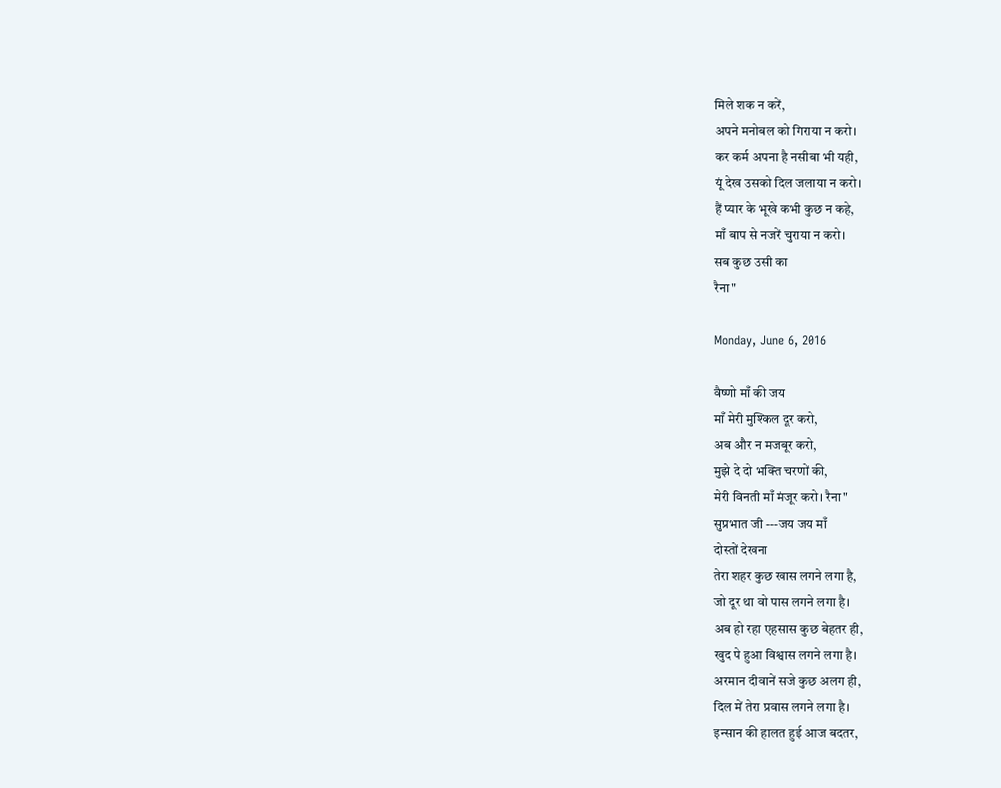मिले शक न करें,
अपने मनोबल को गिराया न करो।
कर कर्म अपना है नसीबा भी यही,
यूं देख उसको दिल जलाया न करो।
हैं प्यार के भूखे कभी कुछ न कहे,
माँ बाप से नजरें चुराया न करो।
सब कुछ उसी का
रैना"

Monday, June 6, 2016

वैष्णो माँ की जय
माँ मेरी मुश्किल दूर करो,
अब और न मजबूर करो,
मुझे दे दो भक्ति चरणों की,
मेरी विनती माँ मंजूर करो। रैना"
सुप्रभात जी ---जय जय माँ
दोस्तों देखना
तेरा शहर कुछ खास लगने लगा है,
जो दूर था वो पास लगने लगा है।
अब हो रहा एहसास कुछ बेहतर ही,
खुद पे हुआ विश्वास लगने लगा है।
अरमान दीवानें सजे कुछ अलग ही,
दिल में तेरा प्रवास लगने लगा है।
इन्सान की हालत हुई आज बदतर,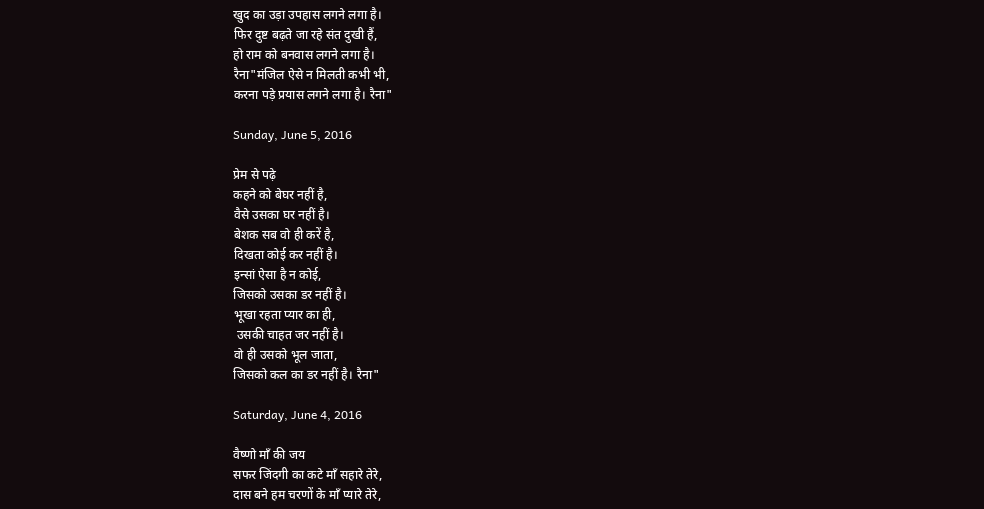खुद का उड़ा उपहास लगने लगा है।
फिर दुष्ट बढ़ते जा रहे संत दुखी हैं,
हो राम को बनवास लगने लगा है।
रैना"मंजिल ऐसे न मिलती कभी भी,
करना पड़े प्रयास लगने लगा है। रैना"

Sunday, June 5, 2016

प्रेम से पढ़े
कहने को बेघर नहीं है,
वैसे उसका घर नहीं है।
बेशक सब वो ही करें है,
दिखता कोई कर नहीं है।
इन्सां ऐसा है न कोई,
जिसको उसका डर नहीं है।
भूखा रहता प्यार का ही,
 उसकी चाहत जर नहीं है।
वो ही उसको भूल जाता,
जिसको कल का डर नहीं है। रैना"

Saturday, June 4, 2016

वैष्णो माँ की जय
सफर जिंदगी का कटे माँ सहारे तेरे,
दास बने हम चरणों के माँ प्यारे तेरे,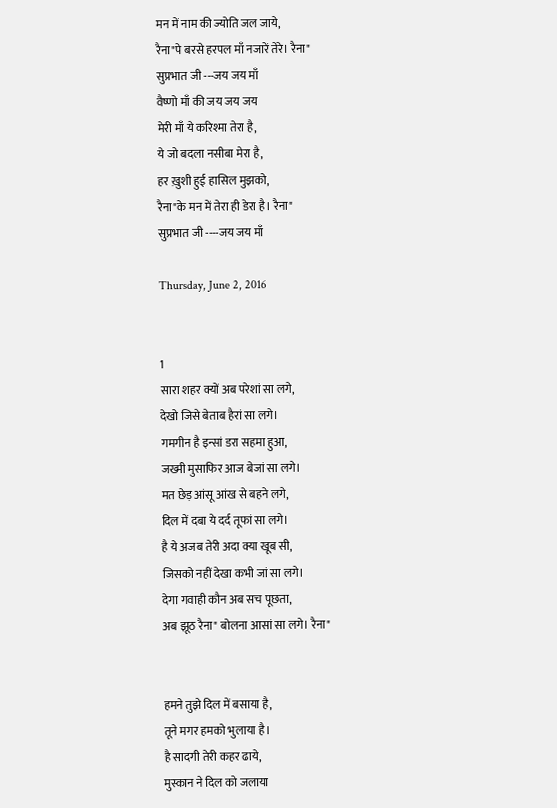मन में नाम की ज्योति जल जाये,
रैना"पे बरसे हरपल माँ नजारें तेरे। रैना"
सुप्रभात जी ---जय जय माँ
वैष्णो माँ की जय जय जय
मेरी माँ ये करिश्मा तेरा है,
ये जो बदला नसीबा मेरा है,
हर ख़ुशी हुई हासिल मुझको,
रैना"के मन में तेरा ही डेरा है। रैना"
सुप्रभात जी ----जय जय माँ

Thursday, June 2, 2016


1
सारा शहर क्यों अब परेशां सा लगे,
देखो जिसे बेताब हैरां सा लगे।
गमगीन है इन्सां डरा सहमा हुआ,
जख्मी मुसाफिर आज बेजां सा लगे।
मत छेड़ आंसू आंख से बहने लगे,
दिल में दबा ये दर्द तूफां सा लगे।
है ये अजब तेरी अदा क्या खूब सी,
जिसको नहीं देखा कभी जां सा लगे।
देगा गवाही कौन अब सच पूछता,
अब झूठ रैना" बोलना आसां सा लगे। रैना"


हमने तुझे दिल में बसाया है,
तूने मगर हमको भुलाया है।
है सादगी तेरी कहर ढाये,
मुस्कान ने दिल को जलाया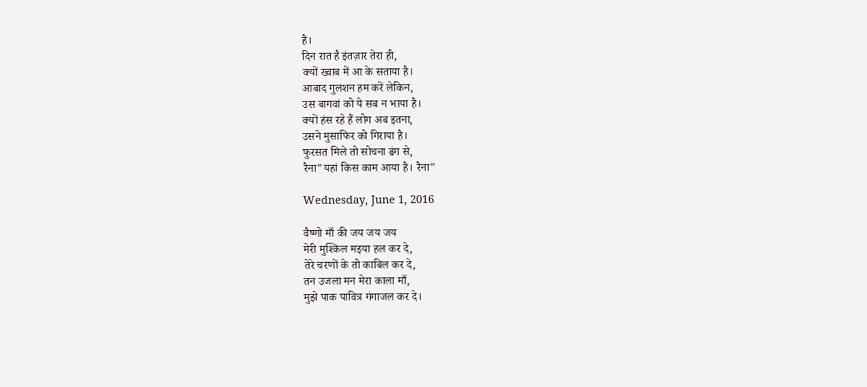है।
दिन रात है इंतज़ार तेरा ही,
क्यों ख्वाब में आ के सताया है।
आबाद गुलशन हम करें लेकिन,
उस बागवां को ये सब न भाया है।
क्यों हंस रहे हैं लोग अब इतना,
उसने मुसाफिर को गिराया है।
फुरसत मिले तो सोचना ढंग से,
रैना"यहां किस काम आया है। रैना"

Wednesday, June 1, 2016

वैष्णो माँ की जय जय जय
मेरी मुश्किल मइया हल कर दे,
तेरे चरणों के तो काबिल कर दे,
तन उजला मन मेरा काला माँ,
मुझे पाक पावित्र गंगाजल कर दे।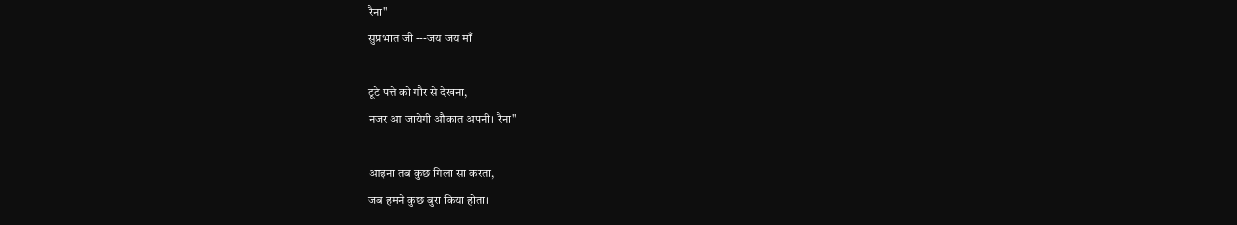रैना"
सुप्रभात जी ---जय जय माँ

टूटे पत्ते को गौर से देखना,
नजर आ जायेगी औकात अपनी। रैना"

आइना तब कुछ गिला सा करता,
जब हमने कुछ बुरा किया होता।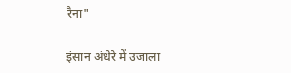रैना"

इंसान अंधेरे में उजाला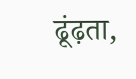ढूंढ़ता,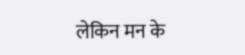लेकिन मन के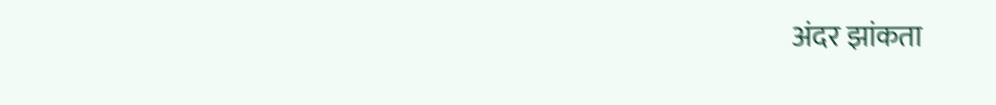अंदर झांकता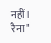नहीं। रैना"